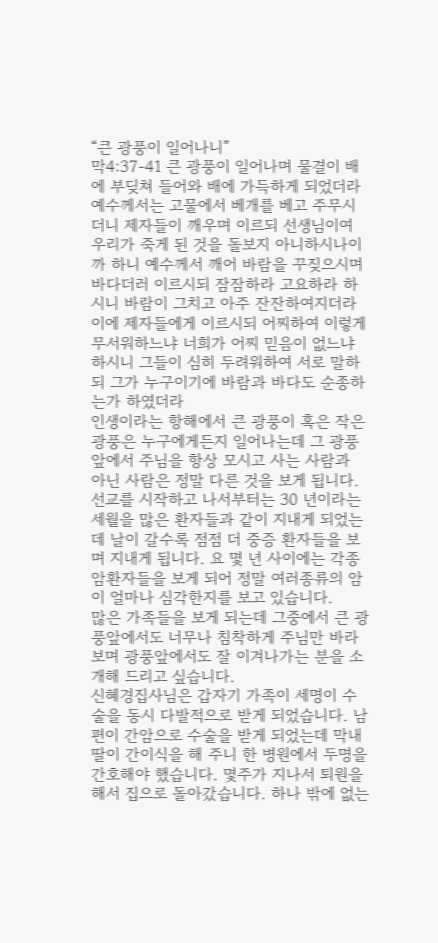“큰 광풍이 일어나니”
막4:37-41 큰 광풍이 일어나며 물결이 배에 부딪쳐 들어와 배에 가득하게 되었더라 예수께서는 고물에서 베개를 베고 주무시더니 제자들이 깨우며 이르되 선생님이여 우리가 죽게 된 것을 돌보지 아니하시나이까 하니 예수께서 깨어 바람을 꾸짖으시며 바다더러 이르시되 잠잠하라 고요하라 하시니 바람이 그치고 아주 잔잔하여지더라 이에 제자들에게 이르시되 어찌하여 이렇게 무서워하느냐 너희가 어찌 믿음이 없느냐 하시니 그들이 심히 두려워하여 서로 말하되 그가 누구이기에 바람과 바다도 순종하는가 하였더라
인생이라는 항해에서 큰 광풍이 혹은 작은 광풍은 누구에게든지 일어나는데 그 광풍앞에서 주님을 항상 모시고 사는 사람과 아닌 사람은 정말 다른 것을 보게 됩니다. 선교를 시작하고 나서부터는 30 년이라는 세월을 많은 환자들과 같이 지내게 되었는데 날이 갈수록 점점 더 중증 환자들을 보며 지내게 됩니다. 요 몇 년 사이에는 각종 암환자들을 보게 되어 정말 여러종류의 암이 얼마나 심각한지를 보고 있습니다.
많은 가족들을 보게 되는데 그중에서 큰 광풍앞에서도 너무나 침착하게 주님만 바라보며 광풍앞에서도 잘 이겨나가는 분을 소개해 드리고 싶습니다.
신혜경집사님은 갑자기 가족이 세명이 수술을 동시 다발적으로 받게 되었습니다. 남편이 간암으로 수술을 받게 되었는데 막내 딸이 간이식을 해 주니 한 병원에서 두명을 간호해야 했습니다. 몇주가 지나서 퇴원을 해서 집으로 돌아갔습니다. 하나 밖에 없는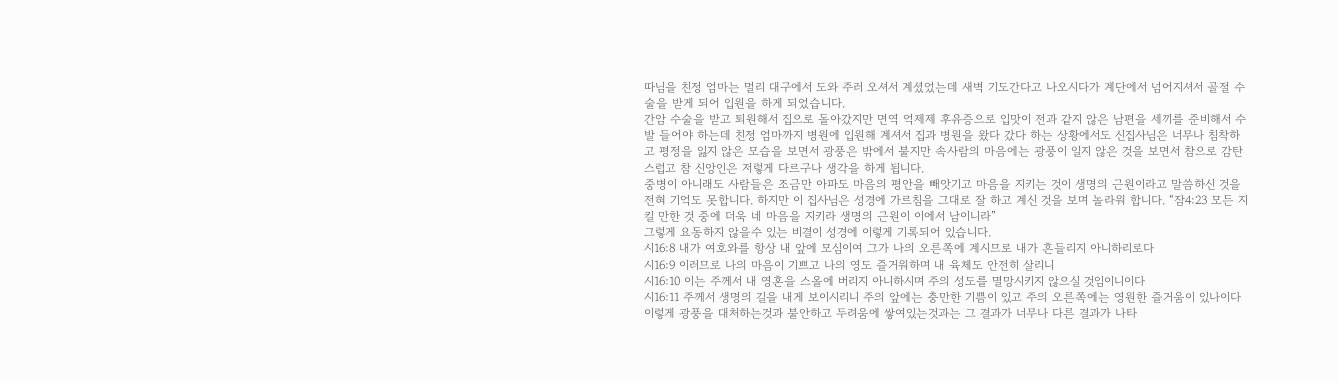따님을 친정 엄마는 멀리 대구에서 도와 주러 오셔서 계셨었는데 새벽 기도간다고 나오시다가 계단에서 넘어지셔서 골절 수술을 받게 되어 입원을 하게 되었습니다.
간암 수술을 받고 퇴원해서 집으로 돌아갔지만 면역 억제제 후유증으로 입맛이 전과 같지 않은 남편을 세끼를 준비해서 수발 들어야 하는데 친정 엄마까지 병원에 입원해 계셔서 집과 병원을 왔다 갔다 하는 상황에서도 신집사님은 너무나 침착하고 평정을 잃지 않은 모습을 보면서 광풍은 밖에서 불지만 속사람의 마음에는 광풍이 일지 않은 것을 보면서 참으로 감탄스럽고 참 신앙인은 저렇게 다르구나 생각을 하게 됩니다.
중병이 아니래도 사람들은 조금만 아파도 마음의 평안을 빼앗기고 마음을 지키는 것이 생명의 근원이라고 말씀하신 것을 전혀 기억도 못합니다. 하지만 이 집사님은 성경에 가르침을 그대로 잘 하고 계신 것을 보며 놀라워 합니다. “잠4:23 모든 지킬 만한 것 중에 더욱 네 마음을 지키라 생명의 근원이 이에서 남이니라”
그렇게 요동하지 않을수 있는 비결이 성경에 이렇게 기록되어 있습니다.
시16:8 내가 여호와를 항상 내 앞에 모심이여 그가 나의 오른쪽에 계시므로 내가 흔들리지 아니하리로다
시16:9 이러므로 나의 마음이 기쁘고 나의 영도 즐거워하며 내 육체도 안전히 살리니
시16:10 이는 주께서 내 영혼을 스올에 버리지 아니하시며 주의 성도를 멸망시키지 않으실 것임이니이다
시16:11 주께서 생명의 길을 내게 보이시리니 주의 앞에는 충만한 기쁨이 있고 주의 오른쪽에는 영원한 즐거움이 있나이다
이렇게 광풍을 대처하는것과 불안하고 두려움에 쌓여있는것과는 그 결과가 너무나 다른 결과가 나타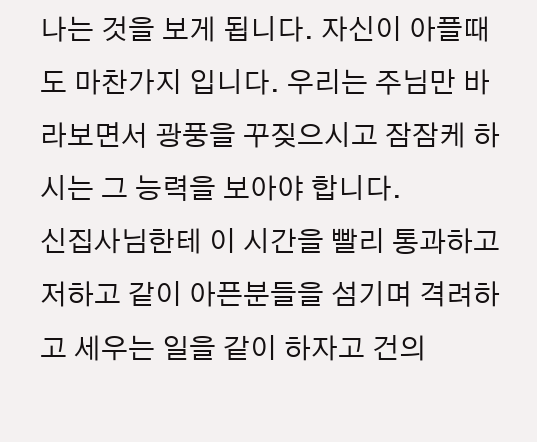나는 것을 보게 됩니다. 자신이 아플때도 마찬가지 입니다. 우리는 주님만 바라보면서 광풍을 꾸짖으시고 잠잠케 하시는 그 능력을 보아야 합니다.
신집사님한테 이 시간을 빨리 통과하고 저하고 같이 아픈분들을 섬기며 격려하고 세우는 일을 같이 하자고 건의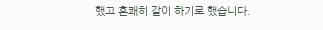했고 흔쾌히 같이 하기로 했습니다.